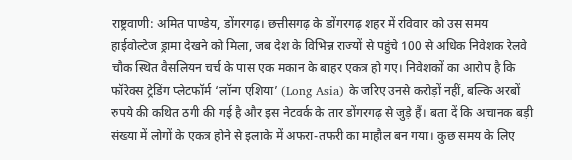राष्ट्रवाणी: अमित पाण्डेय, डोंगरगढ़। छत्तीसगढ़ के डोंगरगढ़ शहर में रविवार को उस समय हाईवोल्टेज ड्रामा देखने को मिला, जब देश के विभिन्न राज्यों से पहुंचे 100 से अधिक निवेशक रेलवे चौक स्थित वैसलियन चर्च के पास एक मकान के बाहर एकत्र हो गए। निवेशकों का आरोप है कि फॉरेक्स ट्रेडिंग प्लेटफॉर्म ‘लॉन्ग एशिया’ (Long Asia) के जरिए उनसे करोड़ों नहीं, बल्कि अरबों रुपये की कथित ठगी की गई है और इस नेटवर्क के तार डोंगरगढ़ से जुड़े हैं। बता दें कि अचानक बड़ी संख्या में लोगों के एकत्र होने से इलाके में अफरा-तफरी का माहौल बन गया। कुछ समय के लिए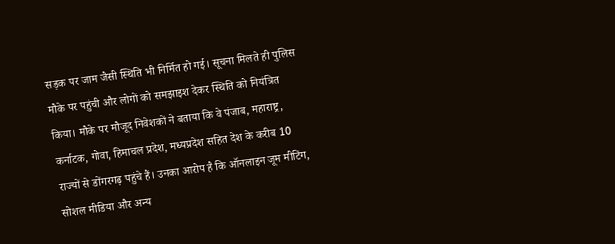सड़क पर जाम जैसी स्थिति भी निर्मित हो गई। सूचना मिलते ही पुलिस मौके पर पहुंची और लोगों को समझाइश देकर स्थिति को नियंत्रित किया। मौके पर मौजूद निवेशकों ने बताया कि वे पंजाब, महाराष्ट्र, कर्नाटक, गोवा, हिमाचल प्रदेश, मध्यप्रदेश सहित देश के करीब 10 राज्यों से डोंगरगढ़ पहुंचे हैं। उनका आरोप है कि ऑनलाइन जूम मीटिंग, सोशल मीडिया और अन्य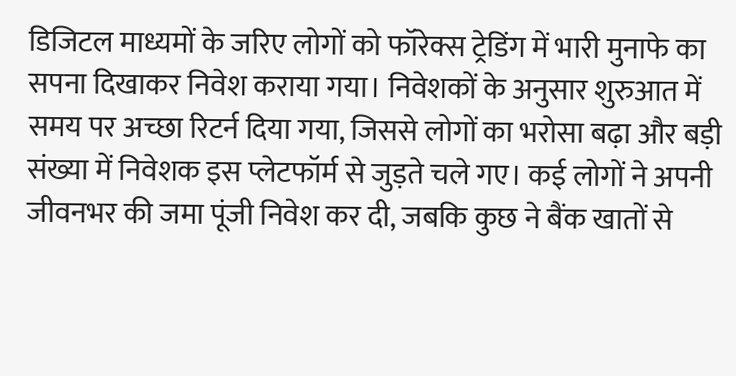डिजिटल माध्यमों के जरिए लोगों को फॉरेक्स ट्रेडिंग में भारी मुनाफे का सपना दिखाकर निवेश कराया गया। निवेशकों के अनुसार शुरुआत में समय पर अच्छा रिटर्न दिया गया, जिससे लोगों का भरोसा बढ़ा और बड़ी संख्या में निवेशक इस प्लेटफॉर्म से जुड़ते चले गए। कई लोगों ने अपनी जीवनभर की जमा पूंजी निवेश कर दी, जबकि कुछ ने बैंक खातों से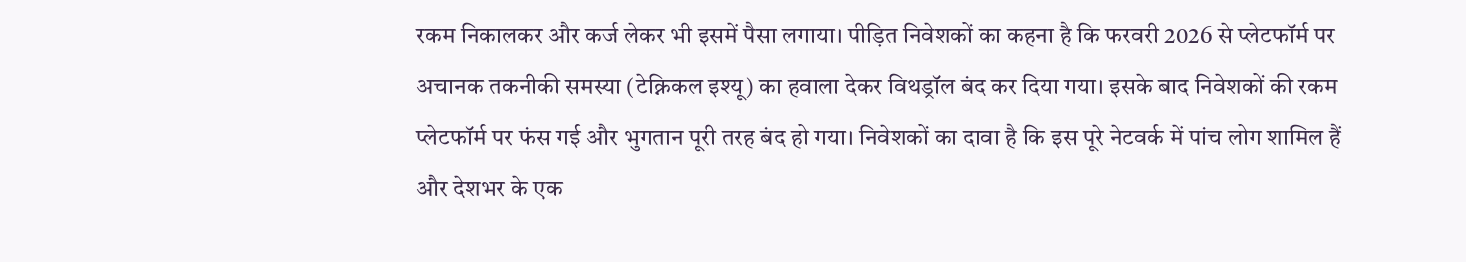रकम निकालकर और कर्ज लेकर भी इसमें पैसा लगाया। पीड़ित निवेशकों का कहना है कि फरवरी 2026 से प्लेटफॉर्म पर अचानक तकनीकी समस्या (टेक्निकल इश्यू) का हवाला देकर विथड्रॉल बंद कर दिया गया। इसके बाद निवेशकों की रकम प्लेटफॉर्म पर फंस गई और भुगतान पूरी तरह बंद हो गया। निवेशकों का दावा है कि इस पूरे नेटवर्क में पांच लोग शामिल हैं और देशभर के एक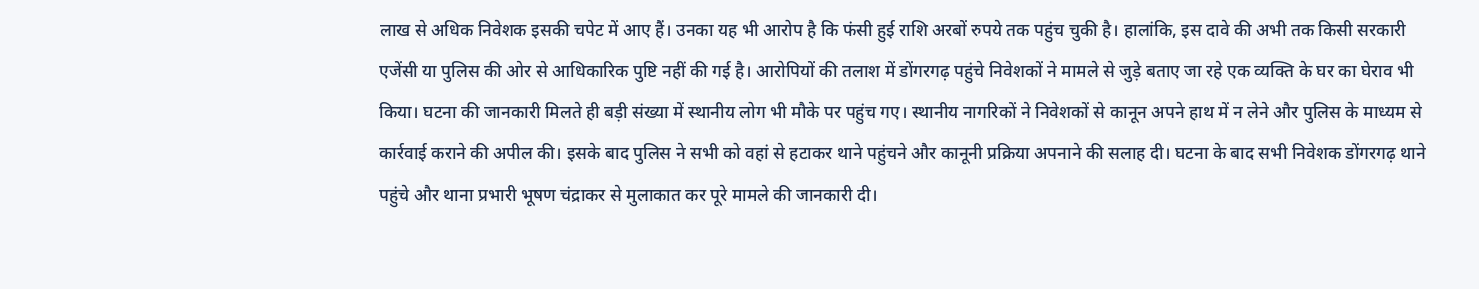लाख से अधिक निवेशक इसकी चपेट में आए हैं। उनका यह भी आरोप है कि फंसी हुई राशि अरबों रुपये तक पहुंच चुकी है। हालांकि, इस दावे की अभी तक किसी सरकारी एजेंसी या पुलिस की ओर से आधिकारिक पुष्टि नहीं की गई है। आरोपियों की तलाश में डोंगरगढ़ पहुंचे निवेशकों ने मामले से जुड़े बताए जा रहे एक व्यक्ति के घर का घेराव भी किया। घटना की जानकारी मिलते ही बड़ी संख्या में स्थानीय लोग भी मौके पर पहुंच गए। स्थानीय नागरिकों ने निवेशकों से कानून अपने हाथ में न लेने और पुलिस के माध्यम से कार्रवाई कराने की अपील की। इसके बाद पुलिस ने सभी को वहां से हटाकर थाने पहुंचने और कानूनी प्रक्रिया अपनाने की सलाह दी। घटना के बाद सभी निवेशक डोंगरगढ़ थाने पहुंचे और थाना प्रभारी भूषण चंद्राकर से मुलाकात कर पूरे मामले की जानकारी दी।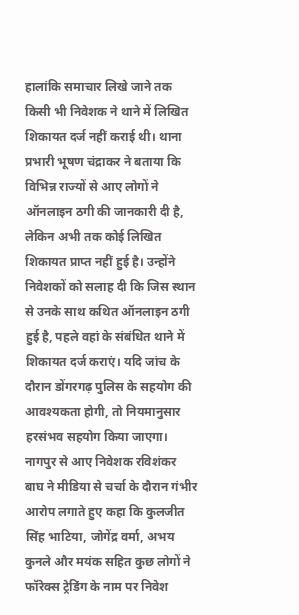हालांकि समाचार लिखे जाने तक किसी भी निवेशक ने थाने में लिखित शिकायत दर्ज नहीं कराई थी। थाना प्रभारी भूषण चंद्राकर ने बताया कि विभिन्न राज्यों से आए लोगों ने ऑनलाइन ठगी की जानकारी दी है, लेकिन अभी तक कोई लिखित शिकायत प्राप्त नहीं हुई है। उन्होंने निवेशकों को सलाह दी कि जिस स्थान से उनके साथ कथित ऑनलाइन ठगी हुई है, पहले वहां के संबंधित थाने में शिकायत दर्ज कराएं। यदि जांच के दौरान डोंगरगढ़ पुलिस के सहयोग की आवश्यकता होगी, तो नियमानुसार हरसंभव सहयोग किया जाएगा। नागपुर से आए निवेशक रविशंकर बाघ ने मीडिया से चर्चा के दौरान गंभीर आरोप लगाते हुए कहा कि कुलजीत सिंह भाटिया, जोगेंद्र वर्मा, अभय कुनले और मयंक सहित कुछ लोगों ने फॉरेक्स ट्रेडिंग के नाम पर निवेश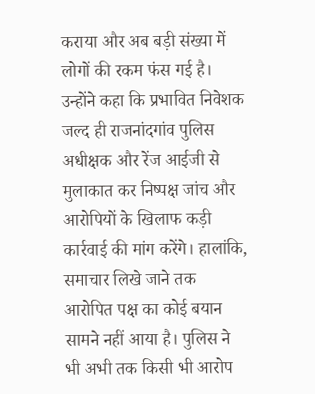कराया और अब बड़ी संख्या में लोगों की रकम फंस गई है। उन्होंने कहा कि प्रभावित निवेशक जल्द ही राजनांदगांव पुलिस अधीक्षक और रेंज आईजी से मुलाकात कर निष्पक्ष जांच और आरोपियों के खिलाफ कड़ी कार्रवाई की मांग करेंगे। हालांकि, समाचार लिखे जाने तक आरोपित पक्ष का कोई बयान सामने नहीं आया है। पुलिस ने भी अभी तक किसी भी आरोप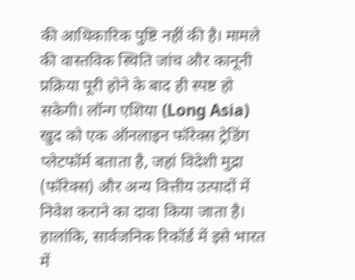की आधिकारिक पुष्टि नहीं की है। मामले की वास्तविक स्थिति जांच और कानूनी प्रक्रिया पूरी होने के बाद ही स्पष्ट हो सकेगी। लॉन्ग एशिया (Long Asia) खुद को एक ऑनलाइन फॉरेक्स ट्रेडिंग प्लेटफॉर्म बताता है, जहां विदेशी मुद्रा (फॉरेक्स) और अन्य वित्तीय उत्पादों में निवेश कराने का दावा किया जाता है। हालांकि, सार्वजनिक रिकॉर्ड में इसे भारत में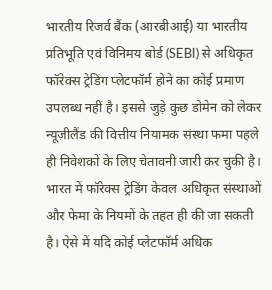भारतीय रिजर्व बैंक (आरबीआई) या भारतीय प्रतिभूति एवं विनिमय बोर्ड (SEBI) से अधिकृत फॉरेक्स ट्रेडिंग प्लेटफॉर्म होने का कोई प्रमाण उपलब्ध नहीं है। इससे जुड़े कुछ डोमेन को लेकर न्यूज़ीलैंड की वित्तीय नियामक संस्था फमा पहले ही निवेशकों के लिए चेतावनी जारी कर चुकी है। भारत में फॉरेक्स ट्रेडिंग केवल अधिकृत संस्थाओं और फेमा के नियमों के तहत ही की जा सकती है। ऐसे में यदि कोई प्लेटफॉर्म अधिक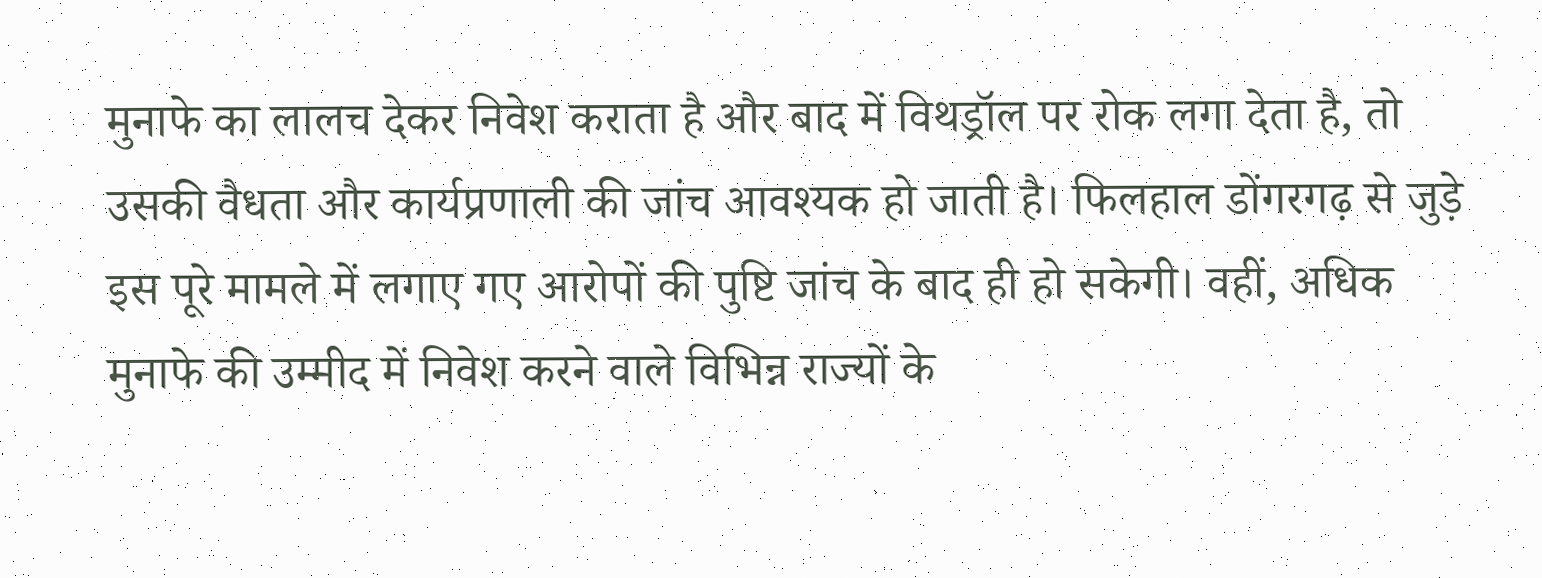मुनाफे का लालच देकर निवेश कराता है और बाद में विथड्रॉल पर रोक लगा देता है, तो उसकी वैधता और कार्यप्रणाली की जांच आवश्यक हो जाती है। फिलहाल डोंगरगढ़ से जुड़े इस पूरे मामले में लगाए गए आरोपों की पुष्टि जांच के बाद ही हो सकेगी। वहीं, अधिक मुनाफे की उम्मीद में निवेश करने वाले विभिन्न राज्यों के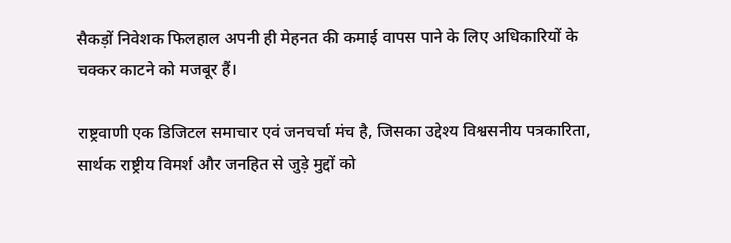सैकड़ों निवेशक फिलहाल अपनी ही मेहनत की कमाई वापस पाने के लिए अधिकारियों के चक्कर काटने को मजबूर हैं।

राष्ट्रवाणी एक डिजिटल समाचार एवं जनचर्चा मंच है, जिसका उद्देश्य विश्वसनीय पत्रकारिता, सार्थक राष्ट्रीय विमर्श और जनहित से जुड़े मुद्दों को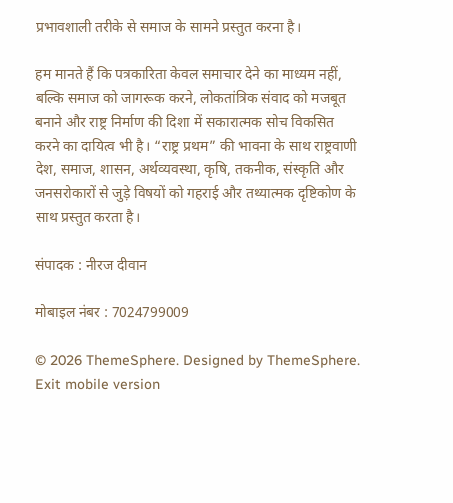प्रभावशाली तरीके से समाज के सामने प्रस्तुत करना है।

हम मानते हैं कि पत्रकारिता केवल समाचार देने का माध्यम नहीं, बल्कि समाज को जागरूक करने, लोकतांत्रिक संवाद को मजबूत बनाने और राष्ट्र निर्माण की दिशा में सकारात्मक सोच विकसित करने का दायित्व भी है। “राष्ट्र प्रथम” की भावना के साथ राष्ट्रवाणी देश, समाज, शासन, अर्थव्यवस्था, कृषि, तकनीक, संस्कृति और जनसरोकारों से जुड़े विषयों को गहराई और तथ्यात्मक दृष्टिकोण के साथ प्रस्तुत करता है।

संपादक : नीरज दीवान

मोबाइल नंबर : 7024799009

© 2026 ThemeSphere. Designed by ThemeSphere.
Exit mobile version